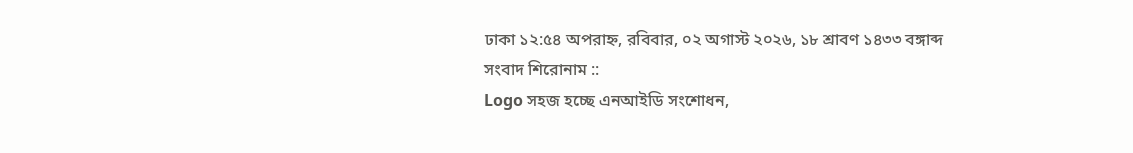ঢাকা ১২:৫৪ অপরাহ্ন, রবিবার, ০২ অগাস্ট ২০২৬, ১৮ শ্রাবণ ১৪৩৩ বঙ্গাব্দ
সংবাদ শিরোনাম ::
Logo সহজ হচ্ছে এনআইডি সংশোধন,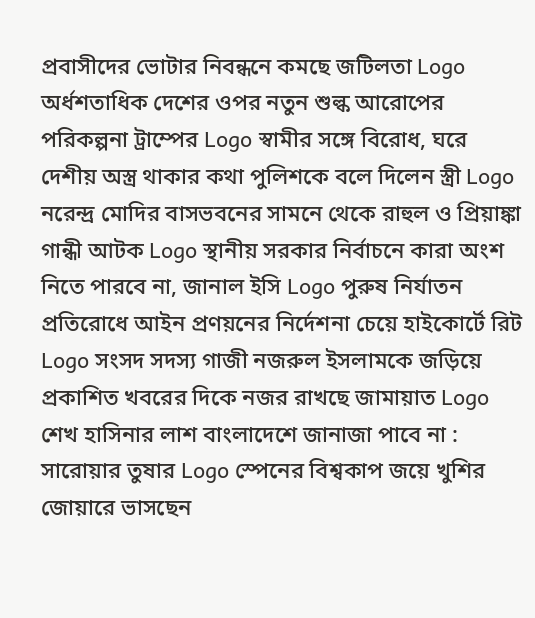প্রবাসীদের ভোটার নিবন্ধনে কমছে জটিলতা Logo অর্ধশতাধিক দেশের ওপর নতুন শুল্ক আরোপের পরিকল্পনা ট্রাম্পের Logo স্বামীর সঙ্গে বিরোধ, ঘরে দেশীয় অস্ত্র থাকার কথা পুলিশকে বলে দিলেন স্ত্রী Logo নরেন্দ্র মোদির বাসভবনের সামনে থেকে রাহুল ও প্রিয়াঙ্কা গান্ধী আটক Logo স্থানীয় সরকার নির্বাচনে কারা অংশ নিতে পারবে না, জানাল ইসি Logo পুরুষ নির্যাতন প্রতিরোধে আইন প্রণয়নের নির্দেশনা চেয়ে হাইকোর্টে রিট Logo সংসদ সদস্য গাজী নজরুল ইসলামকে জড়িয়ে প্রকাশিত খবরের দিকে নজর রাখছে জামায়াত Logo শেখ হাসিনার লাশ বাংলাদেশে জানাজা পাবে না : সারোয়ার তুষার Logo স্পেনের বিশ্বকাপ জয়ে খুশির জোয়ারে ভাসছেন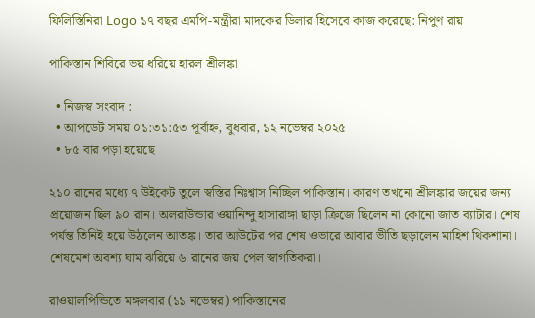ফিলিস্তিনিরা Logo ১৭ বছর এমপি-মন্ত্রীরা মাদকের ডিলার হিসেবে কাজ করেছে: নিপুণ রায়

পাকিস্তান শিবিরে ভয় ধরিয়ে হারল শ্রীলঙ্কা

  • নিজস্ব সংবাদ :
  • আপডেট সময় ০১:৩১:৫৩ পূর্বাহ্ন, বুধবার, ১২ নভেম্বর ২০২৫
  • ৮৫ বার পড়া হয়েছে

২১০ রানের মধ্যে ৭ উইকেট তুলে স্বস্তির নিঃশ্বাস নিচ্ছিল পাকিস্তান। কারণ তখনো শ্রীলঙ্কার জয়ের জন্য প্রয়োজন ছিল ৯০ রান। অলরাউন্ডার ওয়ানিন্দু হাসারাঙ্গা ছাড়া ক্রিজে ছিলেন না কোনো জাত ব্যাটার। শেষ পর্যন্ত তিনিই হয়ে উঠলেন আতঙ্ক। তার আউটের পর শেষ ওভারে আবার ভীতি ছড়ালেন মাহিশ থিকশানা। শেষমেশ অবশ্য ঘাম ঝরিয়ে ৬ রানের জয় পেল স্বাগতিকরা।

রাওয়ালপিন্ডিতে মঙ্গলবার (১১ নভেম্বর) পাকিস্তানের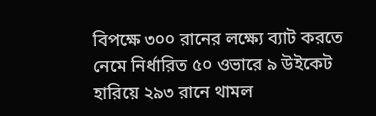বিপক্ষে ৩০০ রানের লক্ষ্যে ব্যাট করতে নেমে নির্ধারিত ৫০ ওভারে ৯ উইকেট হারিয়ে ২৯৩ রানে থামল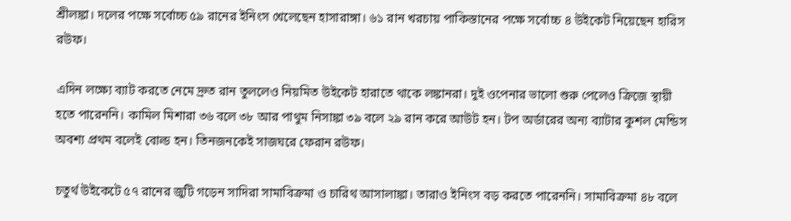শ্রীলঙ্কা। দলের পক্ষে সর্বোচ্চ ৫৯ রানের ইনিংস খেলেছেন হাসারাঙ্গা। ৬১ রান খরচায় পাকিস্তানের পক্ষে সর্বোচ্চ ৪ উইকেট নিয়েছেন হারিস রউফ।

এদিন লক্ষ্যে ব্যাট করতে নেমে দ্রুত রান তুললেও নিয়মিত উইকেট হারাতে থাকে লঙ্কানরা। দুই ওপেনার ভালো শুরু পেলেও ক্রিজে স্থায়ী হতে পারেননি। কামিল মিশারা ৩৬ বলে ৩৮ আর পাথুম নিসাঙ্কা ৩৯ বলে ২৯ রান করে আউট হন। টপ অর্ডারের অন্য ব্যাটার কুশল মেন্ডিস অবশ্য প্রথম বলেই বোল্ড হন। তিনজনকেই সাজঘরে ফেরান রউফ।

চতুর্থ উইকেটে ৫৭ রানের জুটি গড়েন সাদিরা সামাবিক্রমা ও চারিথ আসালাঙ্কা। তারাও ইনিংস বড় করতে পারেননি। সামাবিক্রমা ৪৮ বলে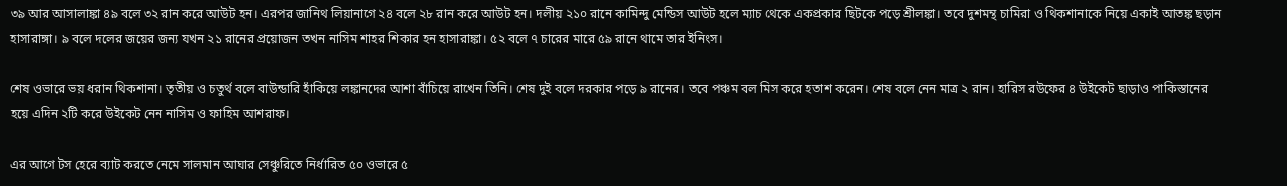৩৯ আর আসালাঙ্কা ৪৯ বলে ৩২ রান করে আউট হন। এরপর জানিথ লিয়ানাগে ২৪ বলে ২৮ রান করে আউট হন। দলীয় ২১০ রানে কামিন্দু মেন্ডিস আউট হলে ম্যাচ থেকে একপ্রকার ছিটকে পড়ে শ্রীলঙ্কা। তবে দুশমন্থ চামিরা ও থিকশানাকে নিয়ে একাই আতঙ্ক ছড়ান হাসারাঙ্গা। ৯ বলে দলের জয়ের জন্য যখন ২১ রানের প্রয়োজন তখন নাসিম শাহর শিকার হন হাসারাঙ্কা। ৫২ বলে ৭ চারের মারে ৫৯ রানে থামে তার ইনিংস।

শেষ ওভারে ভয় ধরান থিকশানা। তৃতীয় ও চতুর্থ বলে বাউন্ডারি হাঁকিয়ে লঙ্কানদের আশা বাঁচিয়ে রাখেন তিনি। শেষ দুই বলে দরকার পড়ে ৯ রানের। তবে পঞ্চম বল মিস করে হতাশ করেন। শেষ বলে নেন মাত্র ২ রান। হারিস রউফের ৪ উইকেট ছাড়াও পাকিস্তানের হয়ে এদিন ২টি করে উইকেট নেন নাসিম ও ফাহিম আশরাফ।

এর আগে টস হেরে ব্যাট করতে নেমে সালমান আঘার সেঞ্চুরিতে নির্ধারিত ৫০ ওভারে ৫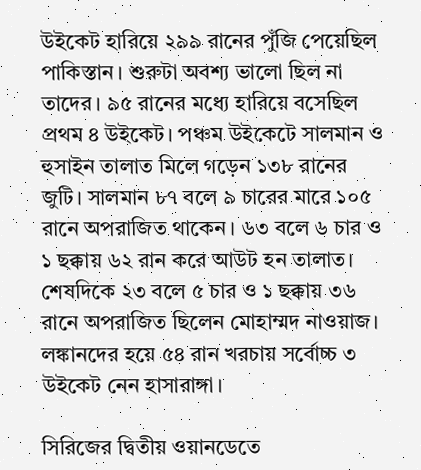উইকেট হারিয়ে ২৯৯ রানের পুঁজি পেয়েছিল পাকিস্তান। শুরুটা অবশ্য ভালো ছিল না তাদের। ৯৫ রানের মধ্যে হারিয়ে বসেছিল প্রথম ৪ উইকেট। পঞ্চম উইকেটে সালমান ও হুসাইন তালাত মিলে গড়েন ১৩৮ রানের জুটি। সালমান ৮৭ বলে ৯ চারের মারে ১০৫ রানে অপরাজিত থাকেন। ৬৩ বলে ৬ চার ও ১ ছক্কায় ৬২ রান করে আউট হন তালাত। শেষদিকে ২৩ বলে ৫ চার ও ১ ছক্কায় ৩৬ রানে অপরাজিত ছিলেন মোহাম্মদ নাওয়াজ। লঙ্কানদের হয়ে ৫৪ রান খরচায় সর্বোচ্চ ৩ উইকেট নেন হাসারাঙ্গা।

সিরিজের দ্বিতীয় ওয়ানডেতে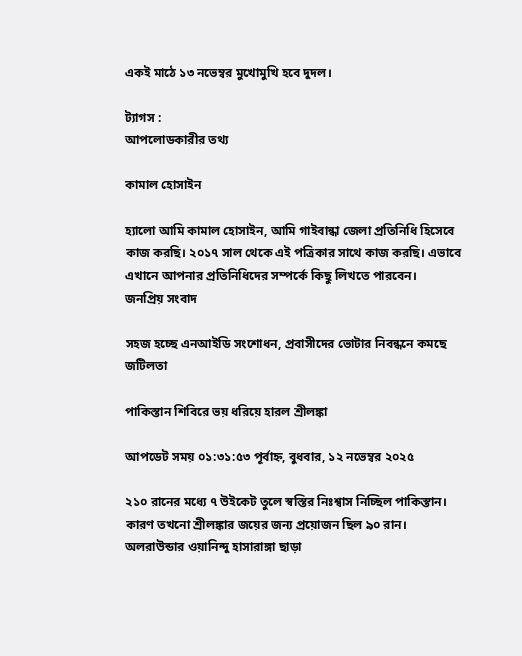একই মাঠে ১৩ নভেম্বর মুখোমুখি হবে দুদল।

ট্যাগস :
আপলোডকারীর তথ্য

কামাল হোসাইন

হ্যালো আমি কামাল হোসাইন, আমি গাইবান্ধা জেলা প্রতিনিধি হিসেবে কাজ করছি। ২০১৭ সাল থেকে এই পত্রিকার সাথে কাজ করছি। এভাবে এখানে আপনার প্রতিনিধিদের সম্পর্কে কিছু লিখতে পারবেন।
জনপ্রিয় সংবাদ

সহজ হচ্ছে এনআইডি সংশোধন, প্রবাসীদের ভোটার নিবন্ধনে কমছে জটিলতা

পাকিস্তান শিবিরে ভয় ধরিয়ে হারল শ্রীলঙ্কা

আপডেট সময় ০১:৩১:৫৩ পূর্বাহ্ন, বুধবার, ১২ নভেম্বর ২০২৫

২১০ রানের মধ্যে ৭ উইকেট তুলে স্বস্তির নিঃশ্বাস নিচ্ছিল পাকিস্তান। কারণ তখনো শ্রীলঙ্কার জয়ের জন্য প্রয়োজন ছিল ৯০ রান। অলরাউন্ডার ওয়ানিন্দু হাসারাঙ্গা ছাড়া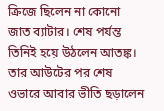ক্রিজে ছিলেন না কোনো জাত ব্যাটার। শেষ পর্যন্ত তিনিই হয়ে উঠলেন আতঙ্ক। তার আউটের পর শেষ ওভারে আবার ভীতি ছড়ালেন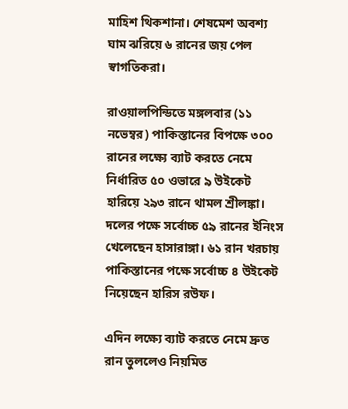মাহিশ থিকশানা। শেষমেশ অবশ্য ঘাম ঝরিয়ে ৬ রানের জয় পেল স্বাগতিকরা।

রাওয়ালপিন্ডিতে মঙ্গলবার (১১ নভেম্বর) পাকিস্তানের বিপক্ষে ৩০০ রানের লক্ষ্যে ব্যাট করতে নেমে নির্ধারিত ৫০ ওভারে ৯ উইকেট হারিয়ে ২৯৩ রানে থামল শ্রীলঙ্কা। দলের পক্ষে সর্বোচ্চ ৫৯ রানের ইনিংস খেলেছেন হাসারাঙ্গা। ৬১ রান খরচায় পাকিস্তানের পক্ষে সর্বোচ্চ ৪ উইকেট নিয়েছেন হারিস রউফ।

এদিন লক্ষ্যে ব্যাট করতে নেমে দ্রুত রান তুললেও নিয়মিত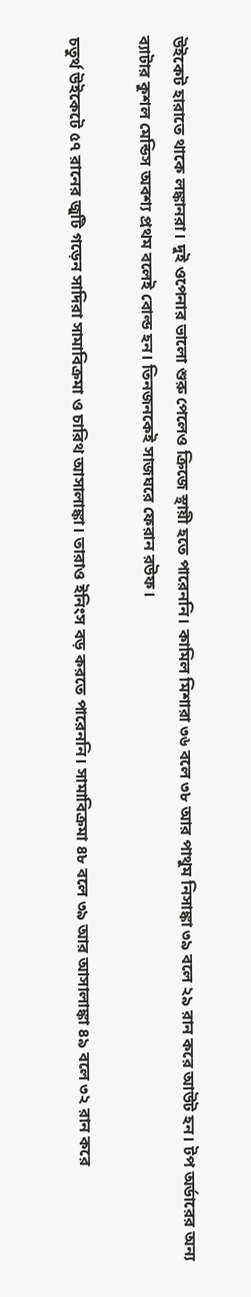উইকেট হারাতে থাকে লঙ্কানরা। দুই ওপেনার ভালো শুরু পেলেও ক্রিজে স্থায়ী হতে পারেননি। কামিল মিশারা ৩৬ বলে ৩৮ আর পাথুম নিসাঙ্কা ৩৯ বলে ২৯ রান করে আউট হন। টপ অর্ডারের অন্য ব্যাটার কুশল মেন্ডিস অবশ্য প্রথম বলেই বোল্ড হন। তিনজনকেই সাজঘরে ফেরান রউফ।

চতুর্থ উইকেটে ৫৭ রানের জুটি গড়েন সাদিরা সামাবিক্রমা ও চারিথ আসালাঙ্কা। তারাও ইনিংস বড় করতে পারেননি। সামাবিক্রমা ৪৮ বলে ৩৯ আর আসালাঙ্কা ৪৯ বলে ৩২ রান করে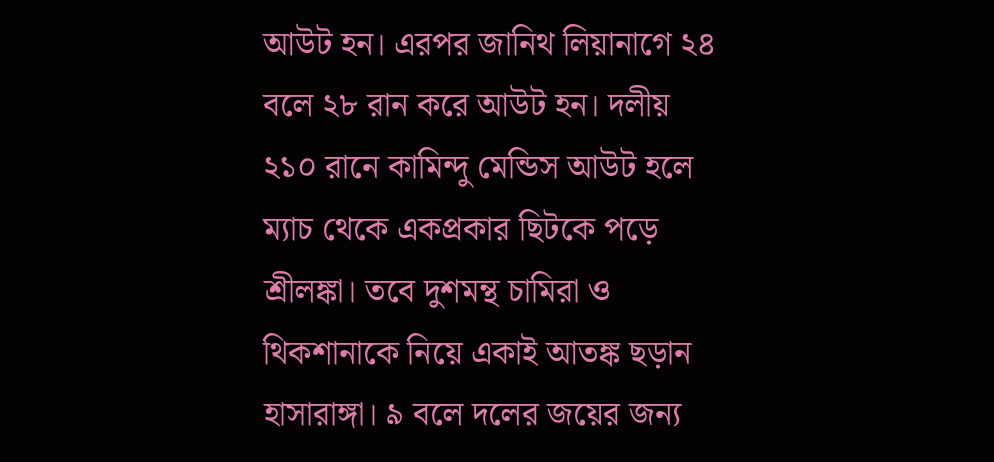আউট হন। এরপর জানিথ লিয়ানাগে ২৪ বলে ২৮ রান করে আউট হন। দলীয় ২১০ রানে কামিন্দু মেন্ডিস আউট হলে ম্যাচ থেকে একপ্রকার ছিটকে পড়ে শ্রীলঙ্কা। তবে দুশমন্থ চামিরা ও থিকশানাকে নিয়ে একাই আতঙ্ক ছড়ান হাসারাঙ্গা। ৯ বলে দলের জয়ের জন্য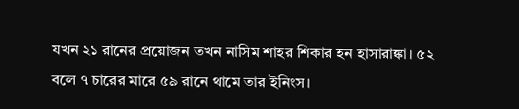যখন ২১ রানের প্রয়োজন তখন নাসিম শাহর শিকার হন হাসারাঙ্কা। ৫২ বলে ৭ চারের মারে ৫৯ রানে থামে তার ইনিংস।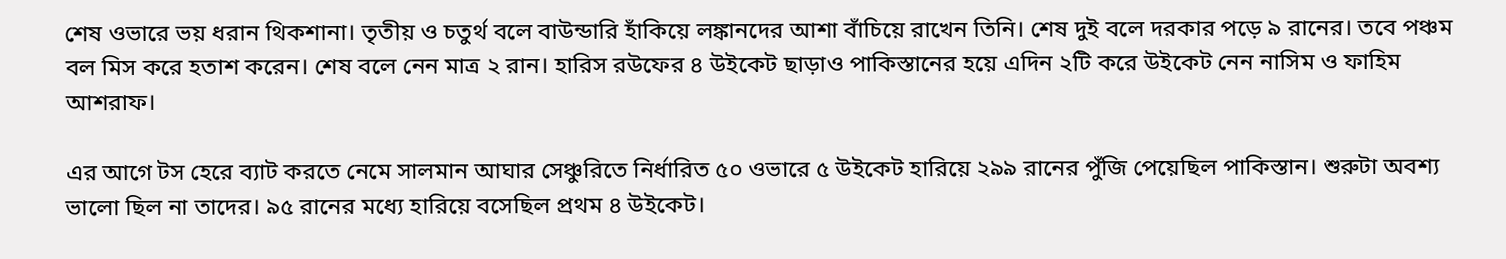শেষ ওভারে ভয় ধরান থিকশানা। তৃতীয় ও চতুর্থ বলে বাউন্ডারি হাঁকিয়ে লঙ্কানদের আশা বাঁচিয়ে রাখেন তিনি। শেষ দুই বলে দরকার পড়ে ৯ রানের। তবে পঞ্চম বল মিস করে হতাশ করেন। শেষ বলে নেন মাত্র ২ রান। হারিস রউফের ৪ উইকেট ছাড়াও পাকিস্তানের হয়ে এদিন ২টি করে উইকেট নেন নাসিম ও ফাহিম আশরাফ।

এর আগে টস হেরে ব্যাট করতে নেমে সালমান আঘার সেঞ্চুরিতে নির্ধারিত ৫০ ওভারে ৫ উইকেট হারিয়ে ২৯৯ রানের পুঁজি পেয়েছিল পাকিস্তান। শুরুটা অবশ্য ভালো ছিল না তাদের। ৯৫ রানের মধ্যে হারিয়ে বসেছিল প্রথম ৪ উইকেট।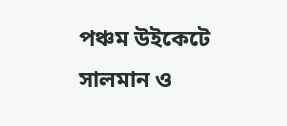পঞ্চম উইকেটে সালমান ও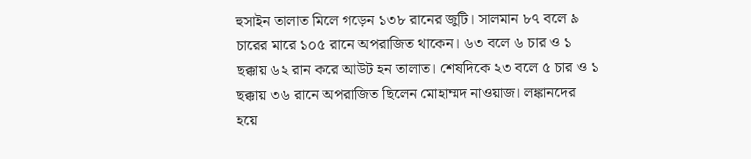হুসাইন তালাত মিলে গড়েন ১৩৮ রানের জুটি। সালমান ৮৭ বলে ৯ চারের মারে ১০৫ রানে অপরাজিত থাকেন। ৬৩ বলে ৬ চার ও ১ ছক্কায় ৬২ রান করে আউট হন তালাত। শেষদিকে ২৩ বলে ৫ চার ও ১ ছক্কায় ৩৬ রানে অপরাজিত ছিলেন মোহাম্মদ নাওয়াজ। লঙ্কানদের হয়ে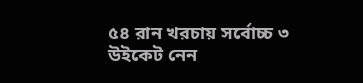৫৪ রান খরচায় সর্বোচ্চ ৩ উইকেট নেন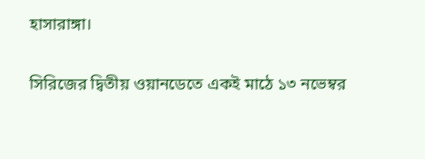হাসারাঙ্গা।

সিরিজের দ্বিতীয় ওয়ানডেতে একই মাঠে ১৩ নভেম্বর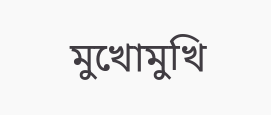মুখোমুখি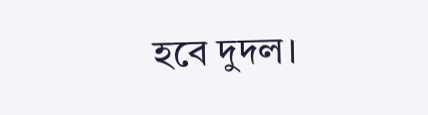হবে দুদল।